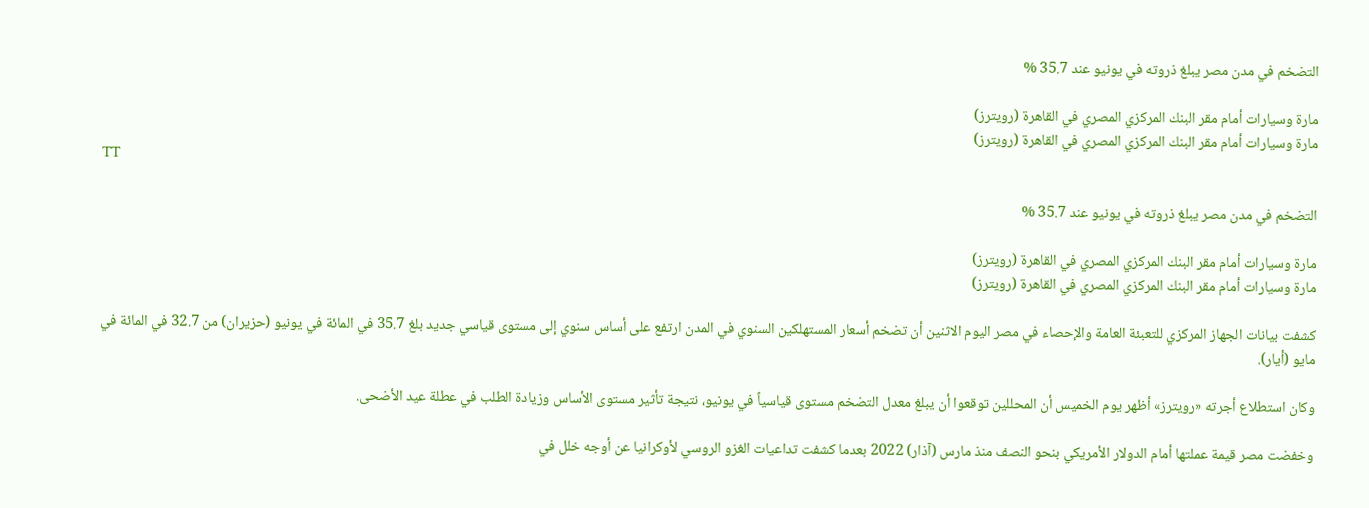التضخم في مدن مصر يبلغ ذروته في يونيو عند 35.7 %

مارة وسيارات أمام مقر البنك المركزي المصري في القاهرة (رويترز)
مارة وسيارات أمام مقر البنك المركزي المصري في القاهرة (رويترز)
TT

التضخم في مدن مصر يبلغ ذروته في يونيو عند 35.7 %

مارة وسيارات أمام مقر البنك المركزي المصري في القاهرة (رويترز)
مارة وسيارات أمام مقر البنك المركزي المصري في القاهرة (رويترز)

كشفت بيانات الجهاز المركزي للتعبئة العامة والإحصاء في مصر اليوم الاثنين أن تضخم أسعار المستهلكين السنوي في المدن ارتفع على أساس سنوي إلى مستوى قياسي جديد بلغ 35.7 في المائة في يونيو (حزيران) من 32.7 في المائة في مايو (أيار).

وكان استطلاع أجرته «رويترز» أظهر يوم الخميس أن المحللين توقعوا أن يبلغ معدل التضخم مستوى قياسياً في يونيو، نتيجة تأثير مستوى الأساس وزيادة الطلب في عطلة عيد الأضحى.

وخفضت مصر قيمة عملتها أمام الدولار الأمريكي بنحو النصف منذ مارس (آذار) 2022 بعدما كشفت تداعيات الغزو الروسي لأوكرانيا عن أوجه خلل في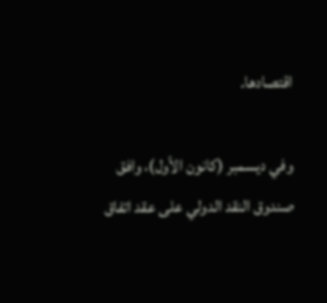اقتصادها.

وفي ديسمبر (كانون الأول)، وافق صندوق النقد الدولي على عقد اتفاق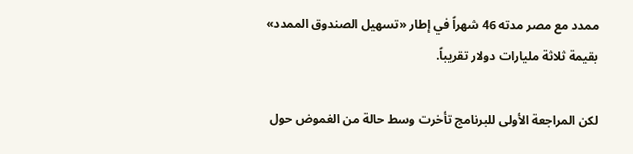ممدد مع مصر مدته 46 شهراً في إطار «تسهيل الصندوق الممدد» بقيمة ثلاثة مليارات دولار تقريباً.

لكن المراجعة الأولى للبرنامج تأخرت وسط حالة من الغموض حول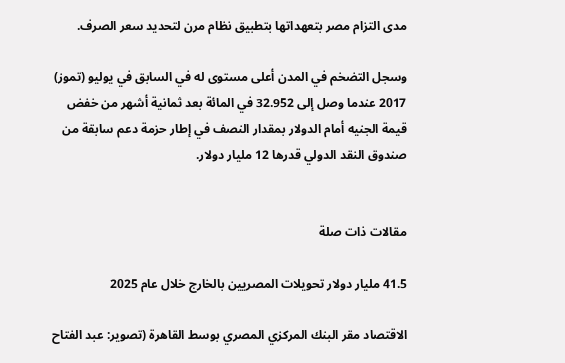مدى التزام مصر بتعهداتها بتطبيق نظام مرن لتحديد سعر الصرف.

وسجل التضخم في المدن أعلى مستوى له في السابق في يوليو (تموز) 2017 عندما وصل إلى 32.952 في المائة بعد ثمانية أشهر من خفض قيمة الجنيه أمام الدولار بمقدار النصف في إطار حزمة دعم سابقة من صندوق النقد الدولي قدرها 12 مليار دولار.


مقالات ذات صلة

41.5 مليار دولار تحويلات المصريين بالخارج خلال عام 2025

الاقتصاد مقر البنك المركزي المصري بوسط القاهرة (تصوير: عبد الفتاح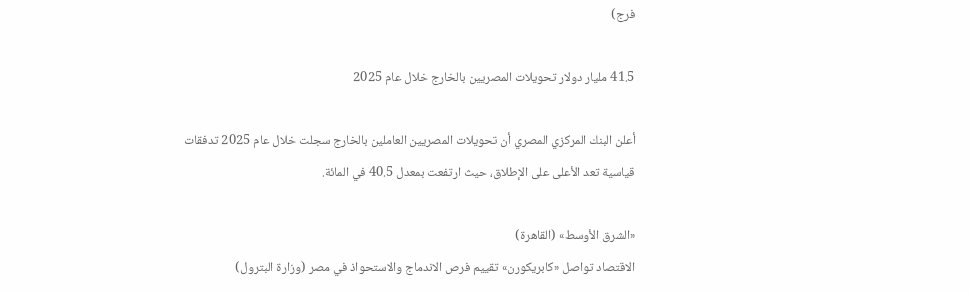فرج)

41.5 مليار دولار تحويلات المصريين بالخارج خلال عام 2025

أعلن البنك المركزي المصري أن تحويلات المصريين العاملين بالخارج سجلت خلال عام 2025 تدفقات قياسية تعد الأعلى على الإطلاق، حيث ارتفعت بمعدل 40.5 في المائة.

«الشرق الأوسط» (القاهرة)
الاقتصاد تواصل «كابريكورن» تقييم فرص الاندماج والاستحواذ في مصر (وزارة البترول)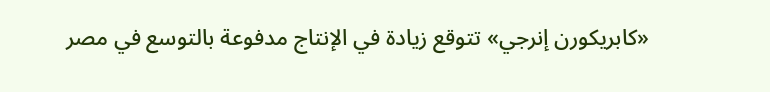«كابريكورن إنرجي» تتوقع زيادة في الإنتاج مدفوعة بالتوسع في مصر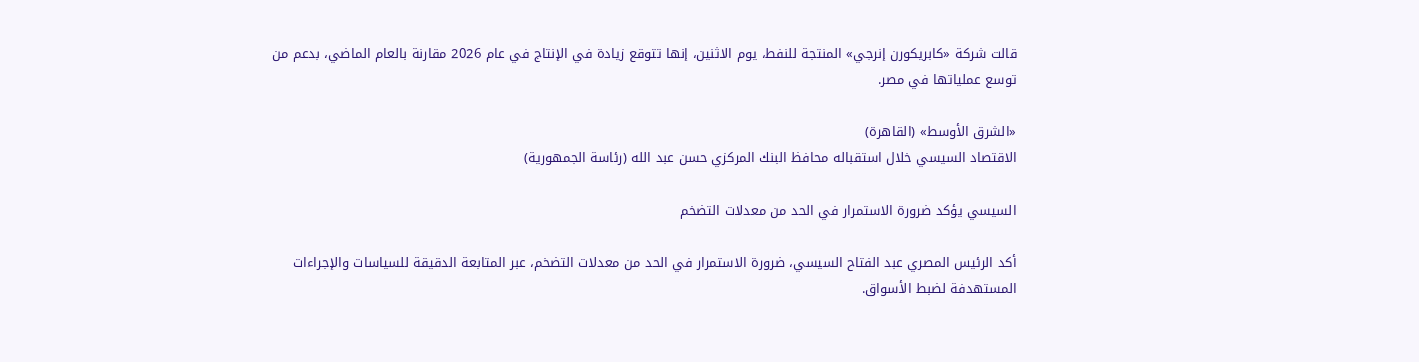قالت شركة «كابريكورن إنرجي» المنتجة للنفط، يوم الاثنين، إنها تتوقع زيادة في الإنتاج في عام 2026 مقارنة بالعام الماضي، بدعم من توسع عملياتها في مصر.

«الشرق الأوسط» (القاهرة)
الاقتصاد السيسي خلال استقباله محافظ البنك المركزي حسن عبد الله (رئاسة الجمهورية)

السيسي يؤكد ضرورة الاستمرار في الحد من معدلات التضخم

أكد الرئيس المصري عبد الفتاح السيسي، ضرورة الاستمرار في الحد من معدلات التضخم، عبر المتابعة الدقيقة للسياسات والإجراءات المستهدفة لضبط الأسواق.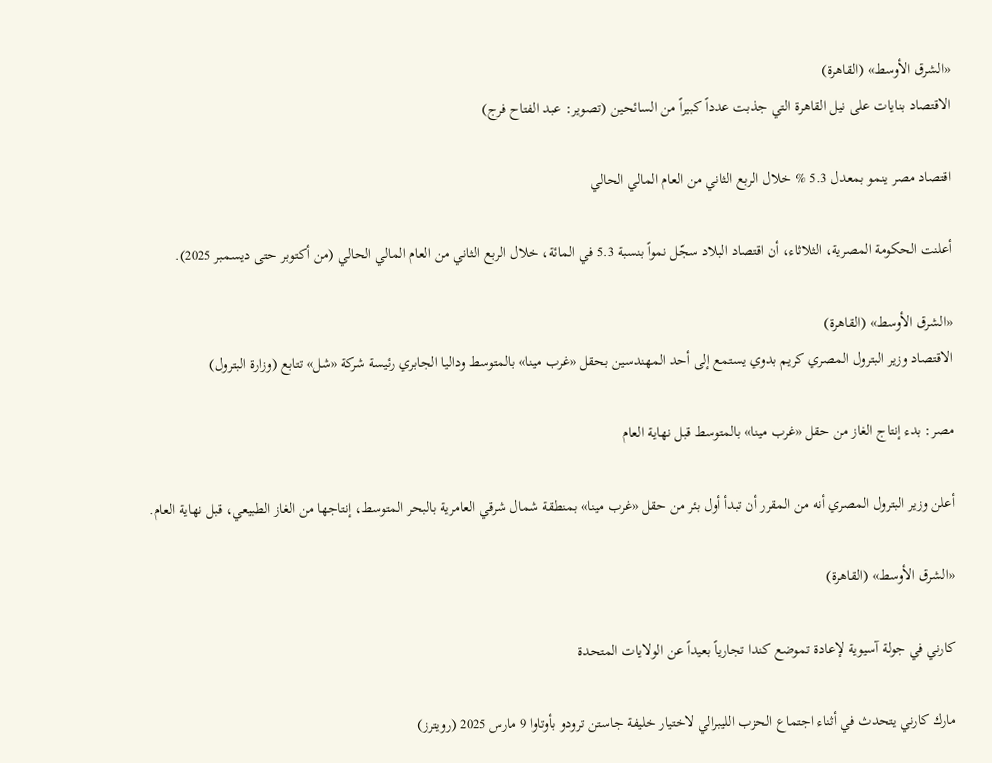«الشرق الأوسط» (القاهرة)
الاقتصاد بنايات على نيل القاهرة التي جذبت عدداً كبيراً من السائحين (تصوير: عبد الفتاح فرج)

اقتصاد مصر ينمو بمعدل 5.3 % خلال الربع الثاني من العام المالي الحالي

أعلنت الحكومة المصرية، الثلاثاء، أن اقتصاد البلاد سجّل نمواً بنسبة 5.3 في المائة، خلال الربع الثاني من العام المالي الحالي (من أكتوبر حتى ديسمبر 2025).

«الشرق الأوسط» (القاهرة)
الاقتصاد وزير البترول المصري كريم بدوي يستمع إلى أحد المهندسين بحقل «غرب مينا» بالمتوسط وداليا الجابري رئيسة شركة «شل» تتابع (وزارة البترول)

مصر: بدء إنتاج الغاز من حقل «غرب مينا» بالمتوسط قبل نهاية العام

أعلن وزير البترول المصري أنه من المقرر أن تبدأ أول بئر من حقل «غرب مينا» بمنطقة شمال شرقي العامرية بالبحر المتوسط، إنتاجها من الغاز الطبيعي، قبل نهاية العام.

«الشرق الأوسط» (القاهرة)

كارني في جولة آسيوية لإعادة تموضع كندا تجارياً بعيداً عن الولايات المتحدة

مارك كارني يتحدث في أثناء اجتماع الحزب الليبرالي لاختيار خليفة جاستن ترودو بأوتاوا 9 مارس 2025 (رويترز)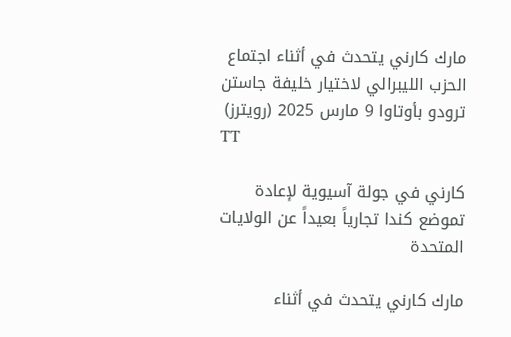مارك كارني يتحدث في أثناء اجتماع الحزب الليبرالي لاختيار خليفة جاستن ترودو بأوتاوا 9 مارس 2025 (رويترز)
TT

كارني في جولة آسيوية لإعادة تموضع كندا تجارياً بعيداً عن الولايات المتحدة

مارك كارني يتحدث في أثناء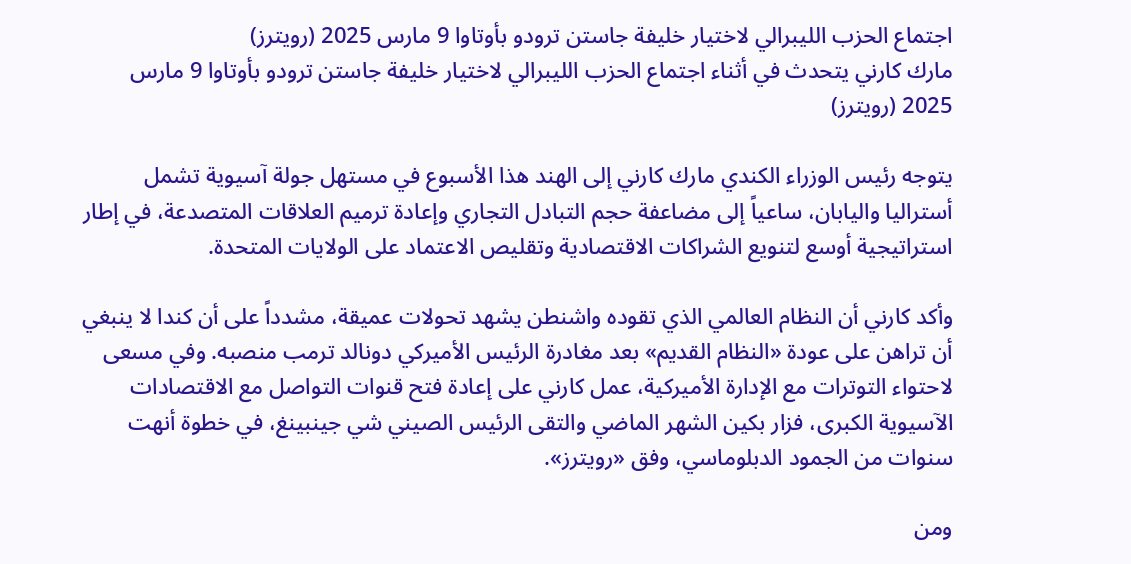اجتماع الحزب الليبرالي لاختيار خليفة جاستن ترودو بأوتاوا 9 مارس 2025 (رويترز)
مارك كارني يتحدث في أثناء اجتماع الحزب الليبرالي لاختيار خليفة جاستن ترودو بأوتاوا 9 مارس 2025 (رويترز)

يتوجه رئيس الوزراء الكندي مارك كارني إلى الهند هذا الأسبوع في مستهل جولة آسيوية تشمل أستراليا واليابان، ساعياً إلى مضاعفة حجم التبادل التجاري وإعادة ترميم العلاقات المتصدعة، في إطار استراتيجية أوسع لتنويع الشراكات الاقتصادية وتقليص الاعتماد على الولايات المتحدة.

وأكد كارني أن النظام العالمي الذي تقوده واشنطن يشهد تحولات عميقة، مشدداً على أن كندا لا ينبغي أن تراهن على عودة «النظام القديم» بعد مغادرة الرئيس الأميركي دونالد ترمب منصبه. وفي مسعى لاحتواء التوترات مع الإدارة الأميركية، عمل كارني على إعادة فتح قنوات التواصل مع الاقتصادات الآسيوية الكبرى، فزار بكين الشهر الماضي والتقى الرئيس الصيني شي جينبينغ، في خطوة أنهت سنوات من الجمود الدبلوماسي، وفق «رويترز».

ومن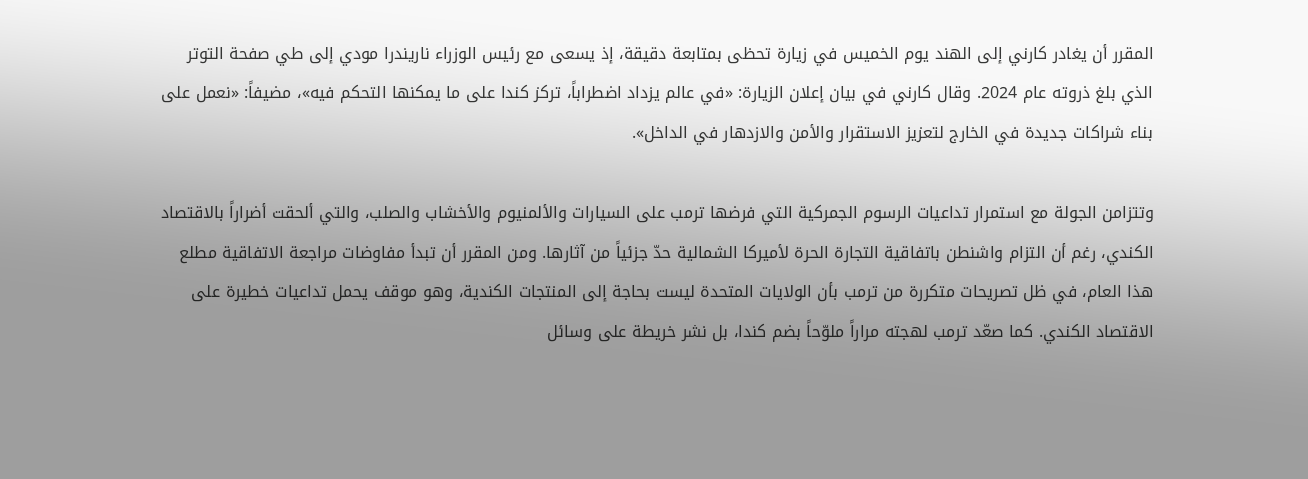المقرر أن يغادر كارني إلى الهند يوم الخميس في زيارة تحظى بمتابعة دقيقة، إذ يسعى مع رئيس الوزراء ناريندرا مودي إلى طي صفحة التوتر الذي بلغ ذروته عام 2024. وقال كارني في بيان إعلان الزيارة: «في عالم يزداد اضطراباً، تركز كندا على ما يمكنها التحكم فيه»، مضيفاً: «نعمل على بناء شراكات جديدة في الخارج لتعزيز الاستقرار والأمن والازدهار في الداخل».

وتتزامن الجولة مع استمرار تداعيات الرسوم الجمركية التي فرضها ترمب على السيارات والألمنيوم والأخشاب والصلب، والتي ألحقت أضراراً بالاقتصاد الكندي، رغم أن التزام واشنطن باتفاقية التجارة الحرة لأميركا الشمالية حدّ جزئياً من آثارها. ومن المقرر أن تبدأ مفاوضات مراجعة الاتفاقية مطلع هذا العام، في ظل تصريحات متكررة من ترمب بأن الولايات المتحدة ليست بحاجة إلى المنتجات الكندية، وهو موقف يحمل تداعيات خطيرة على الاقتصاد الكندي. كما صعّد ترمب لهجته مراراً ملوّحاً بضم كندا، بل نشر خريطة على وسائل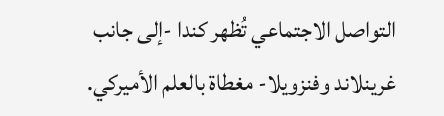التواصل الاجتماعي تُظهر كندا -إلى جانب غرينلاند وفنزويلا- مغطاة بالعلم الأميركي.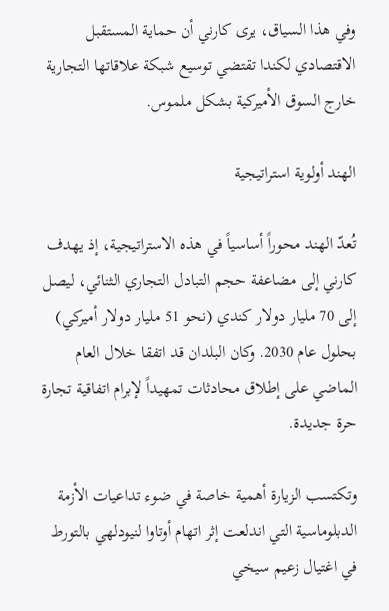وفي هذا السياق، يرى كارني أن حماية المستقبل الاقتصادي لكندا تقتضي توسيع شبكة علاقاتها التجارية خارج السوق الأميركية بشكل ملموس.

الهند أولوية استراتيجية

تُعدّ الهند محوراً أساسياً في هذه الاستراتيجية، إذ يهدف كارني إلى مضاعفة حجم التبادل التجاري الثنائي، ليصل إلى 70 مليار دولار كندي (نحو 51 مليار دولار أميركي) بحلول عام 2030. وكان البلدان قد اتفقا خلال العام الماضي على إطلاق محادثات تمهيداً لإبرام اتفاقية تجارة حرة جديدة.

وتكتسب الزيارة أهمية خاصة في ضوء تداعيات الأزمة الدبلوماسية التي اندلعت إثر اتهام أوتاوا لنيودلهي بالتورط في اغتيال زعيم سيخي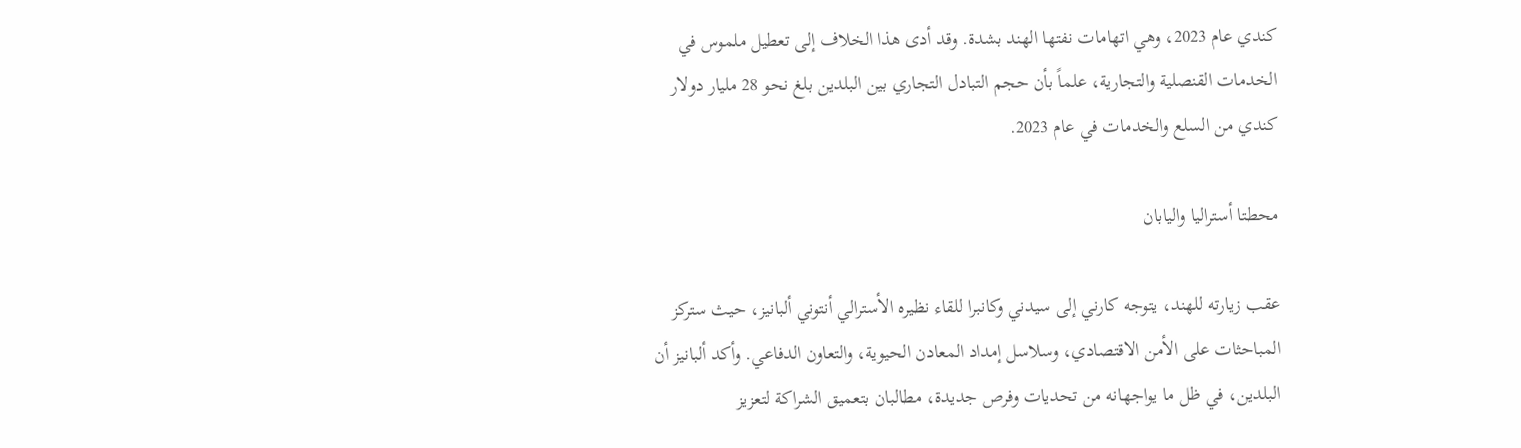كندي عام 2023، وهي اتهامات نفتها الهند بشدة. وقد أدى هذا الخلاف إلى تعطيل ملموس في الخدمات القنصلية والتجارية، علماً بأن حجم التبادل التجاري بين البلدين بلغ نحو 28 مليار دولار كندي من السلع والخدمات في عام 2023.

محطتا أستراليا واليابان

عقب زيارته للهند، يتوجه كارني إلى سيدني وكانبرا للقاء نظيره الأسترالي أنتوني ألبانيز، حيث ستركز المباحثات على الأمن الاقتصادي، وسلاسل إمداد المعادن الحيوية، والتعاون الدفاعي. وأكد ألبانيز أن البلدين، في ظل ما يواجهانه من تحديات وفرص جديدة، مطالبان بتعميق الشراكة لتعزيز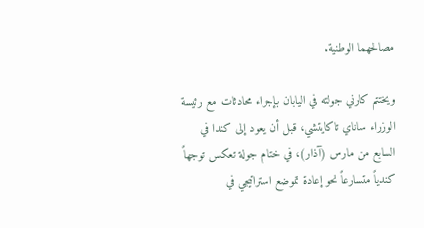مصالحهما الوطنية.

ويختتم كارني جولته في اليابان بإجراء محادثات مع رئيسة الوزراء ساناي تاكايتشي، قبل أن يعود إلى كندا في السابع من مارس (آذار)، في ختام جولة تعكس توجهاً كندياً متسارعاً نحو إعادة تموضع استراتيجي في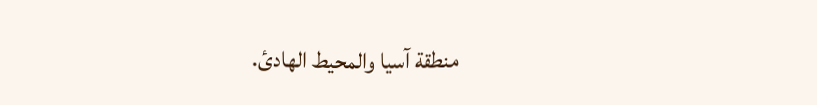منطقة آسيا والمحيط الهادئ.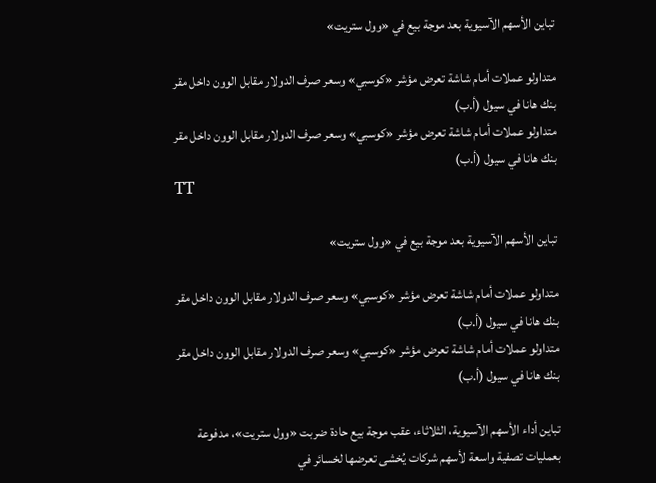تباين الأسهم الآسيوية بعد موجة بيع في «وول ستريت»

متداولو عملات أمام شاشة تعرض مؤشر «كوسبي» وسعر صرف الدولار مقابل الوون داخل مقر بنك هانا في سيول (أ.ب)
متداولو عملات أمام شاشة تعرض مؤشر «كوسبي» وسعر صرف الدولار مقابل الوون داخل مقر بنك هانا في سيول (أ.ب)
TT

تباين الأسهم الآسيوية بعد موجة بيع في «وول ستريت»

متداولو عملات أمام شاشة تعرض مؤشر «كوسبي» وسعر صرف الدولار مقابل الوون داخل مقر بنك هانا في سيول (أ.ب)
متداولو عملات أمام شاشة تعرض مؤشر «كوسبي» وسعر صرف الدولار مقابل الوون داخل مقر بنك هانا في سيول (أ.ب)

تباين أداء الأسهم الآسيوية، الثلاثاء، عقب موجة بيع حادة ضربت «وول ستريت»، مدفوعة بعمليات تصفية واسعة لأسهم شركات يُخشى تعرضها لخسائر في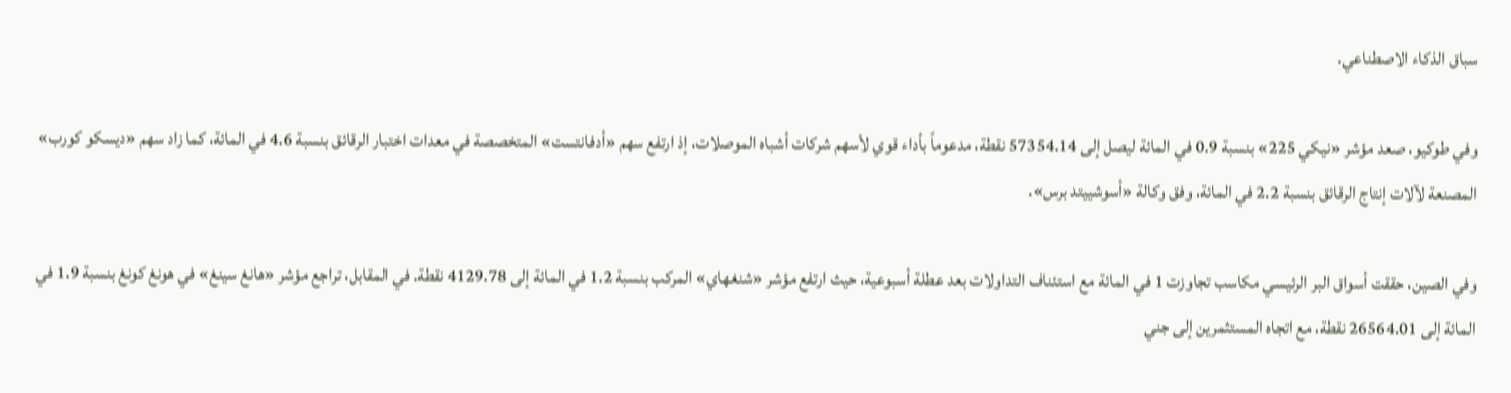سباق الذكاء الاصطناعي.

وفي طوكيو، صعد مؤشر «نيكي 225» بنسبة 0.9 في المائة ليصل إلى 57354.14 نقطة، مدعوماً بأداء قوي لأسهم شركات أشباه الموصلات، إذ ارتفع سهم «أدفانتست» المتخصصة في معدات اختبار الرقائق بنسبة 4.6 في المائة، كما زاد سهم «ديسكو كورب» المصنعة لآلات إنتاج الرقائق بنسبة 2.2 في المائة، وفق وكالة «أسوشييتد برس».

وفي الصين، حققت أسواق البر الرئيسي مكاسب تجاوزت 1 في المائة مع استئناف التداولات بعد عطلة أسبوعية، حيث ارتفع مؤشر «شنغهاي» المركب بنسبة 1.2 في المائة إلى 4129.78 نقطة. في المقابل، تراجع مؤشر «هانغ سينغ» في هونغ كونغ بنسبة 1.9 في المائة إلى 26564.01 نقطة، مع اتجاه المستثمرين إلى جني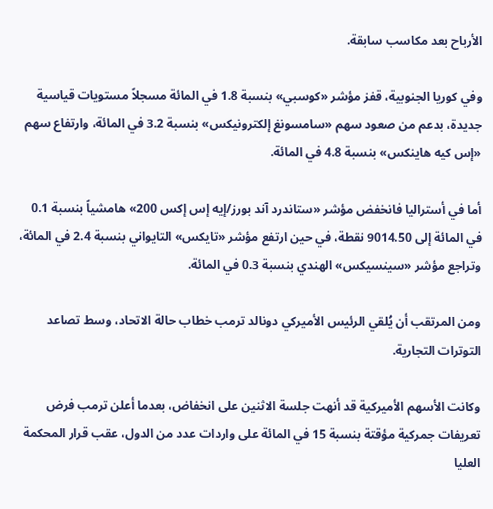الأرباح بعد مكاسب سابقة.

وفي كوريا الجنوبية، قفز مؤشر «كوسبي» بنسبة 1.8 في المائة مسجلاً مستويات قياسية جديدة، بدعم من صعود سهم «سامسونغ إلكترونيكس» بنسبة 3.2 في المائة، وارتفاع سهم «إس كيه هاينكس» بنسبة 4.8 في المائة.

أما في أستراليا فانخفض مؤشر «ستاندرد آند بورز/إيه إس إكس 200» هامشياً بنسبة 0.1 في المائة إلى 9014.50 نقطة، في حين ارتفع مؤشر «تايكس» التايواني بنسبة 2.4 في المائة، وتراجع مؤشر «سينسيكس» الهندي بنسبة 0.3 في المائة.

ومن المرتقب أن يُلقي الرئيس الأميركي دونالد ترمب خطاب حالة الاتحاد، وسط تصاعد التوترات التجارية.

وكانت الأسهم الأميركية قد أنهت جلسة الاثنين على انخفاض، بعدما أعلن ترمب فرض تعريفات جمركية مؤقتة بنسبة 15 في المائة على واردات عدد من الدول، عقب قرار المحكمة العليا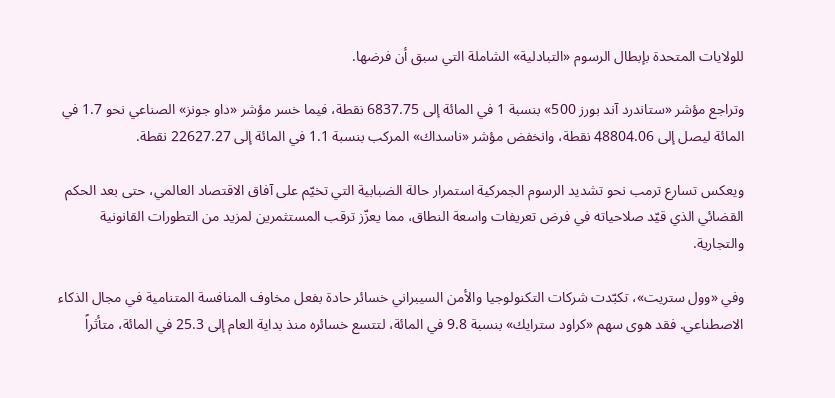للولايات المتحدة بإبطال الرسوم «التبادلية» الشاملة التي سبق أن فرضها.

وتراجع مؤشر «ستاندرد آند بورز 500» بنسبة 1 في المائة إلى 6837.75 نقطة، فيما خسر مؤشر «داو جونز» الصناعي نحو 1.7 في المائة ليصل إلى 48804.06 نقطة، وانخفض مؤشر «ناسداك» المركب بنسبة 1.1 في المائة إلى 22627.27 نقطة.

ويعكس تسارع ترمب نحو تشديد الرسوم الجمركية استمرار حالة الضبابية التي تخيّم على آفاق الاقتصاد العالمي، حتى بعد الحكم القضائي الذي قيّد صلاحياته في فرض تعريفات واسعة النطاق، مما يعزّز ترقب المستثمرين لمزيد من التطورات القانونية والتجارية.

وفي «وول ستريت»، تكبّدت شركات التكنولوجيا والأمن السيبراني خسائر حادة بفعل مخاوف المنافسة المتنامية في مجال الذكاء الاصطناعي. فقد هوى سهم «كراود سترايك» بنسبة 9.8 في المائة، لتتسع خسائره منذ بداية العام إلى 25.3 في المائة، متأثراً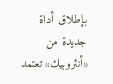بإطلاق أداة جديدة من «أنثروبيك» تعتمد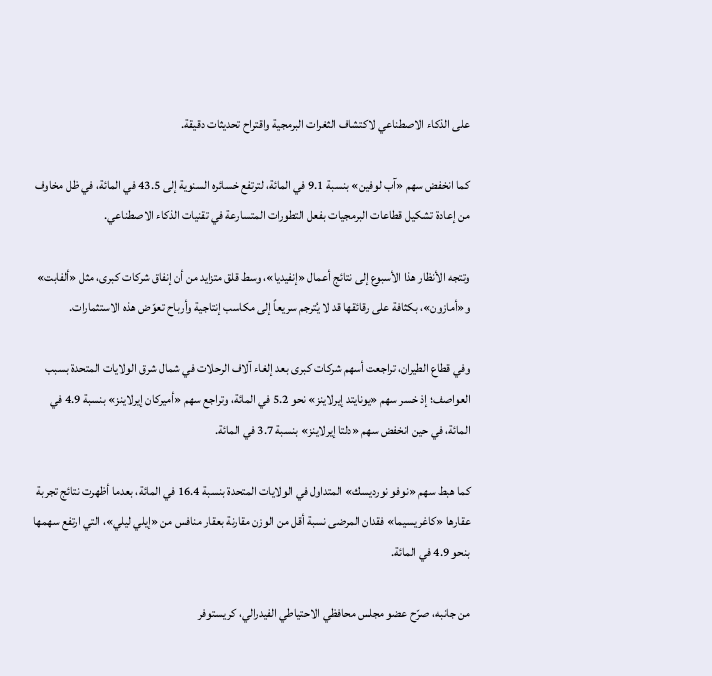على الذكاء الاصطناعي لاكتشاف الثغرات البرمجية واقتراح تحديثات دقيقة.

كما انخفض سهم «آب لوفين» بنسبة 9.1 في المائة، لترتفع خسائره السنوية إلى 43.5 في المائة، في ظل مخاوف من إعادة تشكيل قطاعات البرمجيات بفعل التطورات المتسارعة في تقنيات الذكاء الاصطناعي.

وتتجه الأنظار هذا الأسبوع إلى نتائج أعمال «إنفيديا»، وسط قلق متزايد من أن إنفاق شركات كبرى، مثل «ألفابت» و«أمازون»، بكثافة على رقائقها قد لا يُترجم سريعاً إلى مكاسب إنتاجية وأرباح تعوّض هذه الاستثمارات.

وفي قطاع الطيران، تراجعت أسهم شركات كبرى بعد إلغاء آلاف الرحلات في شمال شرق الولايات المتحدة بسبب العواصف؛ إذ خسر سهم «يونايتد إيرلاينز» نحو 5.2 في المائة، وتراجع سهم «أميركان إيرلاينز» بنسبة 4.9 في المائة، في حين انخفض سهم «دلتا إيرلاينز» بنسبة 3.7 في المائة.

كما هبط سهم «نوفو نورديسك» المتداول في الولايات المتحدة بنسبة 16.4 في المائة، بعدما أظهرت نتائج تجربة عقارها «كاغريسيما» فقدان المرضى نسبة أقل من الوزن مقارنة بعقار منافس من «إيلي ليلي»، التي ارتفع سهمها بنحو 4.9 في المائة.

من جانبه، صرّح عضو مجلس محافظي الاحتياطي الفيدرالي، كريستوفر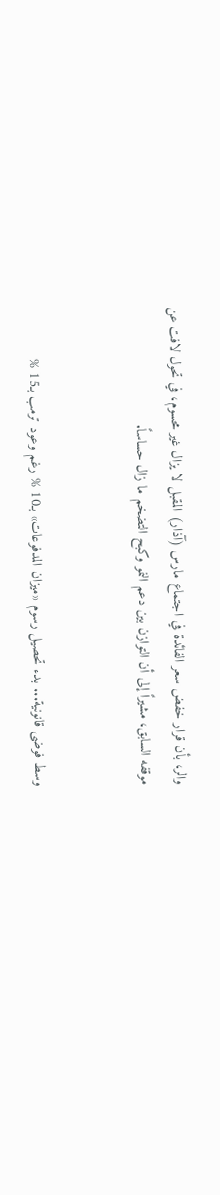والر، بأن قرار خفض سعر الفائدة في اجتماع مارس (آذار) المقبل لا يزال غير محسوم، في تحول لافت عن موقفه السابق، مشيراً إلى أن التوازن بين دعم النمو وكبح التضخم ما زال حساساً.


وسط فوضى قانونية... بدء تحصيل رسوم «ميزان المدفوعات» بـ10 % رغم وعود ترمب بـ15 %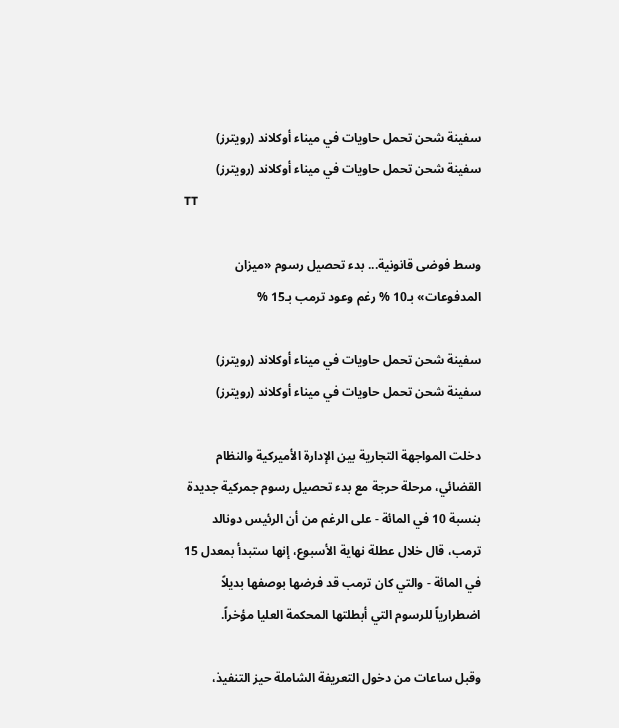سفينة شحن تحمل حاويات في ميناء أوكلاند (رويترز)
سفينة شحن تحمل حاويات في ميناء أوكلاند (رويترز)
TT

وسط فوضى قانونية... بدء تحصيل رسوم «ميزان المدفوعات» بـ10 % رغم وعود ترمب بـ15 %

سفينة شحن تحمل حاويات في ميناء أوكلاند (رويترز)
سفينة شحن تحمل حاويات في ميناء أوكلاند (رويترز)

دخلت المواجهة التجارية بين الإدارة الأميركية والنظام القضائي، مرحلة حرجة مع بدء تحصيل رسوم جمركية جديدة بنسبة 10 في المائة - على الرغم من أن الرئيس دونالد ترمب، قال خلال عطلة نهاية الأسبوع، إنها ستبدأ بمعدل 15 في المائة - والتي كان ترمب قد فرضها بوصفها بديلاً اضطرارياً للرسوم التي أبطلتها المحكمة العليا مؤخراً.

وقبل ساعات من دخول التعريفة الشاملة حيز التنفيذ،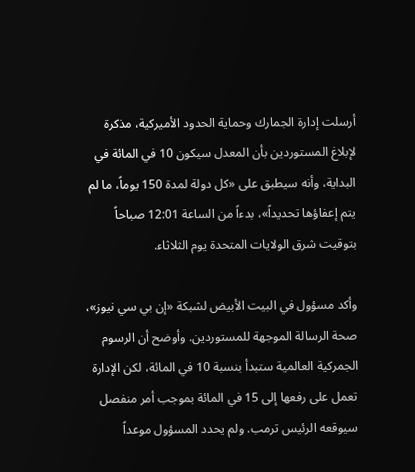أرسلت إدارة الجمارك وحماية الحدود الأميركية، مذكرة لإبلاغ المستوردين بأن المعدل سيكون 10 في المائة في البداية، وأنه سيطبق على «كل دولة لمدة 150 يوماً، ما لم يتم إعفاؤها تحديداً»، بدءاً من الساعة 12:01 صباحاً بتوقيت شرق الولايات المتحدة يوم الثلاثاء.

وأكد مسؤول في البيت الأبيض لشبكة «إن بي سي نيوز»، صحة الرسالة الموجهة للمستوردين. وأوضح أن الرسوم الجمركية العالمية ستبدأ بنسبة 10 في المائة، لكن الإدارة تعمل على رفعها إلى 15 في المائة بموجب أمر منفصل سيوقعه الرئيس ترمب. ولم يحدد المسؤول موعداً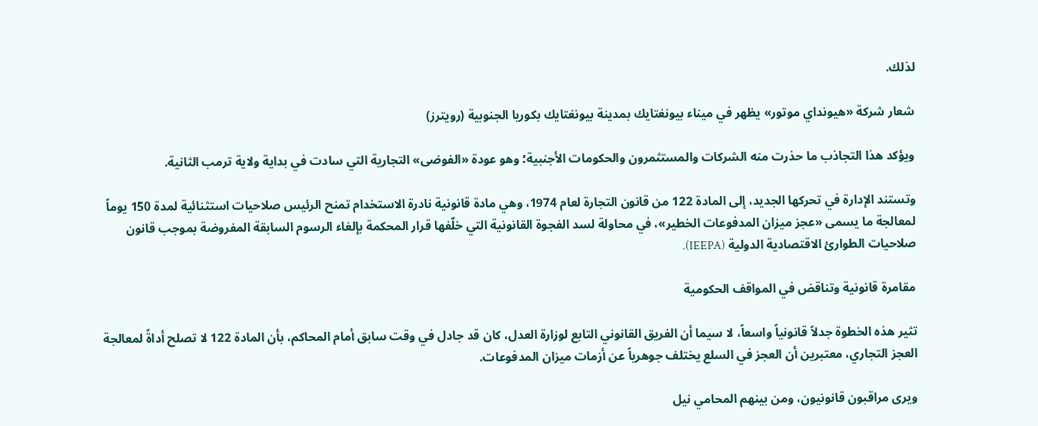لذلك.

شعار شركة «هيونداي موتور» يظهر في ميناء بيونغتايك بمدينة بيونغتايك بكوريا الجنوبية (رويترز)

ويؤكد هذا التجاذب ما حذرت منه الشركات والمستثمرون والحكومات الأجنبية؛ وهو عودة «الفوضى» التجارية التي سادت في بداية ولاية ترمب الثانية.

وتستند الإدارة في تحركها الجديد، إلى المادة 122 من قانون التجارة لعام 1974، وهي مادة قانونية نادرة الاستخدام تمنح الرئيس صلاحيات استثنائية لمدة 150 يوماً لمعالجة ما يسمى «عجز ميزان المدفوعات الخطير»، في محاولة لسد الفجوة القانونية التي خلّفها قرار المحكمة بإلغاء الرسوم السابقة المفروضة بموجب قانون صلاحيات الطوارئ الاقتصادية الدولية (IEEPA).

مقامرة قانونية وتناقض في المواقف الحكومية

تثير هذه الخطوة جدلاً قانونياً واسعاً، لا سيما أن الفريق القانوني التابع لوزارة العدل، كان قد جادل في وقت سابق أمام المحاكم، بأن المادة 122 لا تصلح أداةً لمعالجة العجز التجاري، معتبرين أن العجز في السلع يختلف جوهرياً عن أزمات ميزان المدفوعات.

ويرى مراقبون قانونيون، ومن بينهم المحامي نيل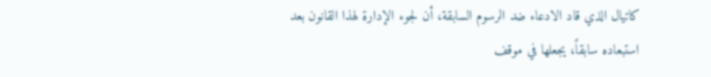كاتيال الذي قاد الادعاء ضد الرسوم السابقة، أن لجوء الإدارة لهذا القانون بعد استبعاده سابقاً، يجعلها في موقف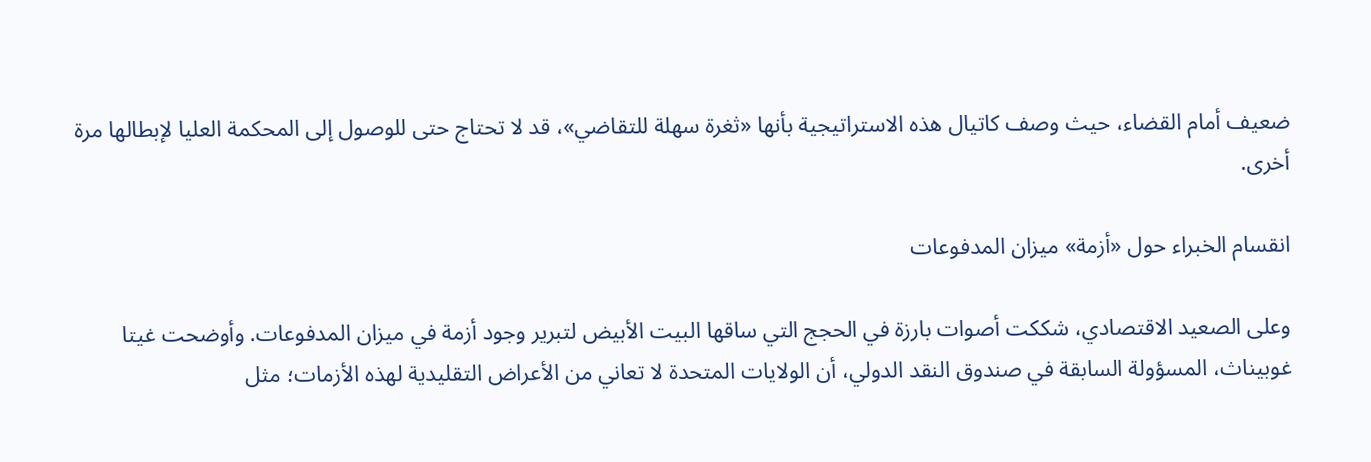ضعيف أمام القضاء، حيث وصف كاتيال هذه الاستراتيجية بأنها «ثغرة سهلة للتقاضي»، قد لا تحتاج حتى للوصول إلى المحكمة العليا لإبطالها مرة أخرى.

انقسام الخبراء حول «أزمة» ميزان المدفوعات

وعلى الصعيد الاقتصادي، شككت أصوات بارزة في الحجج التي ساقها البيت الأبيض لتبرير وجود أزمة في ميزان المدفوعات. وأوضحت غيتا غوبيناث، المسؤولة السابقة في صندوق النقد الدولي، أن الولايات المتحدة لا تعاني من الأعراض التقليدية لهذه الأزمات؛ مثل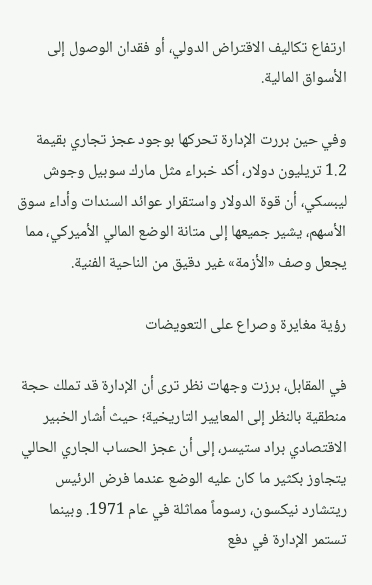ارتفاع تكاليف الاقتراض الدولي، أو فقدان الوصول إلى الأسواق المالية.

وفي حين بررت الإدارة تحركها بوجود عجز تجاري بقيمة 1.2 تريليون دولار، أكد خبراء مثل مارك سوبيل وجوش ليبسكي، أن قوة الدولار واستقرار عوائد السندات وأداء سوق الأسهم، يشير جميعها إلى متانة الوضع المالي الأميركي، مما يجعل وصف «الأزمة» غير دقيق من الناحية الفنية.

رؤية مغايرة وصراع على التعويضات

في المقابل، برزت وجهات نظر ترى أن الإدارة قد تملك حجة منطقية بالنظر إلى المعايير التاريخية؛ حيث أشار الخبير الاقتصادي براد ستيسر، إلى أن عجز الحساب الجاري الحالي يتجاوز بكثير ما كان عليه الوضع عندما فرض الرئيس ريتشارد نيكسون، رسوماً مماثلة في عام 1971. وبينما تستمر الإدارة في دفع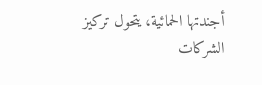أجندتها الحمائية، يتحول تركيز الشركات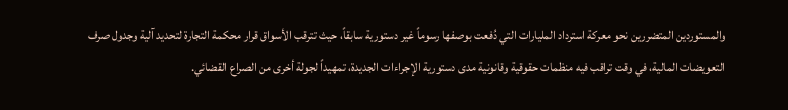والمستوردين المتضررين نحو معركة استرداد المليارات التي دُفعت بوصفها رسوماً غير دستورية سابقاً، حيث تترقب الأسواق قرار محكمة التجارة لتحديد آلية وجدول صرف التعويضات المالية، في وقت تراقب فيه منظمات حقوقية وقانونية مدى دستورية الإجراءات الجديدة، تمهيداً لجولة أخرى من الصراع القضائي.